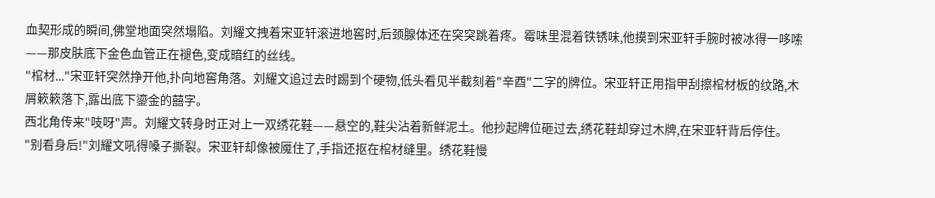血契形成的瞬间,佛堂地面突然塌陷。刘耀文拽着宋亚轩滚进地窖时,后颈腺体还在突突跳着疼。霉味里混着铁锈味,他摸到宋亚轩手腕时被冰得一哆嗦——那皮肤底下金色血管正在褪色,变成暗红的丝线。
"棺材..."宋亚轩突然挣开他,扑向地窖角落。刘耀文追过去时踢到个硬物,低头看见半截刻着"辛酉"二字的牌位。宋亚轩正用指甲刮擦棺材板的纹路,木屑簌簌落下,露出底下鎏金的囍字。
西北角传来"吱呀"声。刘耀文转身时正对上一双绣花鞋——悬空的,鞋尖沾着新鲜泥土。他抄起牌位砸过去,绣花鞋却穿过木牌,在宋亚轩背后停住。
"别看身后!"刘耀文吼得嗓子撕裂。宋亚轩却像被魇住了,手指还抠在棺材缝里。绣花鞋慢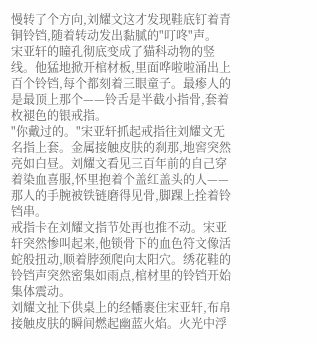慢转了个方向,刘耀文这才发现鞋底钉着青铜铃铛,随着转动发出黏腻的"叮咚"声。
宋亚轩的瞳孔彻底变成了猫科动物的竖线。他猛地掀开棺材板,里面哗啦啦涌出上百个铃铛,每个都刻着三眼童子。最瘆人的是最顶上那个——铃舌是半截小指骨,套着枚褪色的银戒指。
"你戴过的。"宋亚轩抓起戒指往刘耀文无名指上套。金属接触皮肤的刹那,地窖突然亮如白昼。刘耀文看见三百年前的自己穿着染血喜服,怀里抱着个盖红盖头的人——那人的手腕被铁链磨得见骨,脚踝上拴着铃铛串。
戒指卡在刘耀文指节处再也推不动。宋亚轩突然惨叫起来,他锁骨下的血色符文像活蛇般扭动,顺着脖颈爬向太阳穴。绣花鞋的铃铛声突然密集如雨点,棺材里的铃铛开始集体震动。
刘耀文扯下供桌上的经幡裹住宋亚轩,布帛接触皮肤的瞬间燃起幽蓝火焰。火光中浮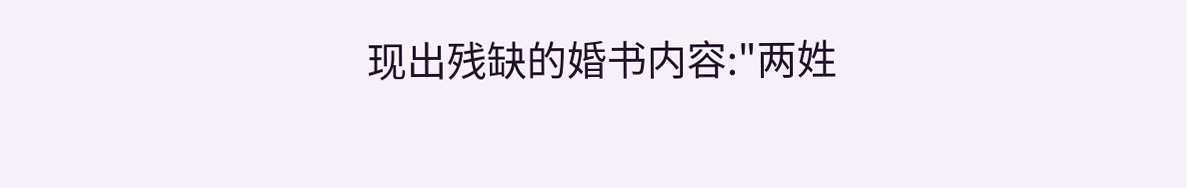现出残缺的婚书内容:"两姓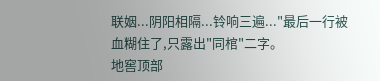联姻...阴阳相隔...铃响三遍..."最后一行被血糊住了,只露出"同棺"二字。
地窖顶部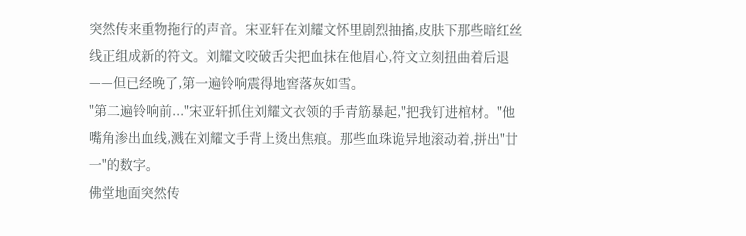突然传来重物拖行的声音。宋亚轩在刘耀文怀里剧烈抽搐,皮肤下那些暗红丝线正组成新的符文。刘耀文咬破舌尖把血抹在他眉心,符文立刻扭曲着后退——但已经晚了,第一遍铃响震得地窖落灰如雪。
"第二遍铃响前..."宋亚轩抓住刘耀文衣领的手青筋暴起,"把我钉进棺材。"他嘴角渗出血线,溅在刘耀文手背上烫出焦痕。那些血珠诡异地滚动着,拼出"廿一"的数字。
佛堂地面突然传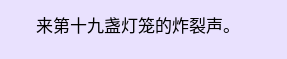来第十九盏灯笼的炸裂声。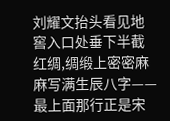刘耀文抬头看见地窖入口处垂下半截红绸,绸缎上密密麻麻写满生辰八字——最上面那行正是宋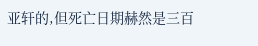亚轩的,但死亡日期赫然是三百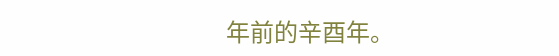年前的辛酉年。